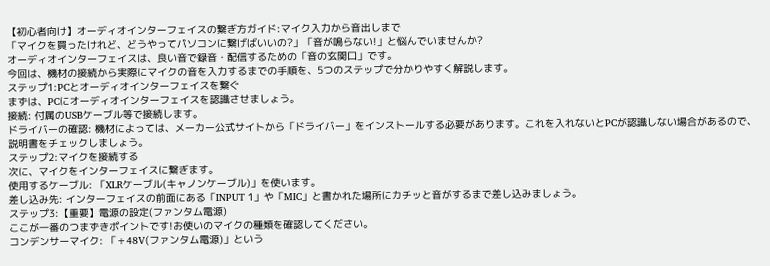【初心者向け】オーディオインターフェイスの繋ぎ方ガイド:マイク入力から音出しまで
「マイクを買ったけれど、どうやってパソコンに繋げばいいの?」「音が鳴らない!」と悩んでいませんか?
オーディオインターフェイスは、良い音で録音・配信するための「音の玄関口」です。
今回は、機材の接続から実際にマイクの音を入力するまでの手順を、5つのステップで分かりやすく解説します。
ステップ1:PCとオーディオインターフェイスを繋ぐ
まずは、PCにオーディオインターフェイスを認識させましょう。
接続: 付属のUSBケーブル等で接続します。
ドライバーの確認: 機材によっては、メーカー公式サイトから「ドライバー」をインストールする必要があります。これを入れないとPCが認識しない場合があるので、説明書をチェックしましょう。
ステップ2:マイクを接続する
次に、マイクをインターフェイスに繋ぎます。
使用するケーブル: 「XLRケーブル(キャノンケーブル)」を使います。
差し込み先: インターフェイスの前面にある「INPUT 1」や「MIC」と書かれた場所にカチッと音がするまで差し込みましょう。
ステップ3:【重要】電源の設定(ファンタム電源)
ここが一番のつまずきポイントです!お使いのマイクの種類を確認してください。
コンデンサーマイク: 「+48V(ファンタム電源)」という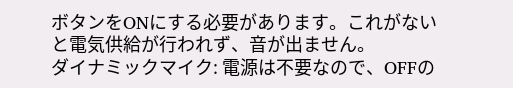ボタンをONにする必要があります。これがないと電気供給が行われず、音が出ません。
ダイナミックマイク: 電源は不要なので、OFFの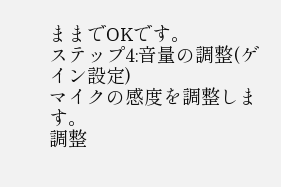ままでOKです。
ステップ4:音量の調整(ゲイン設定)
マイクの感度を調整します。
調整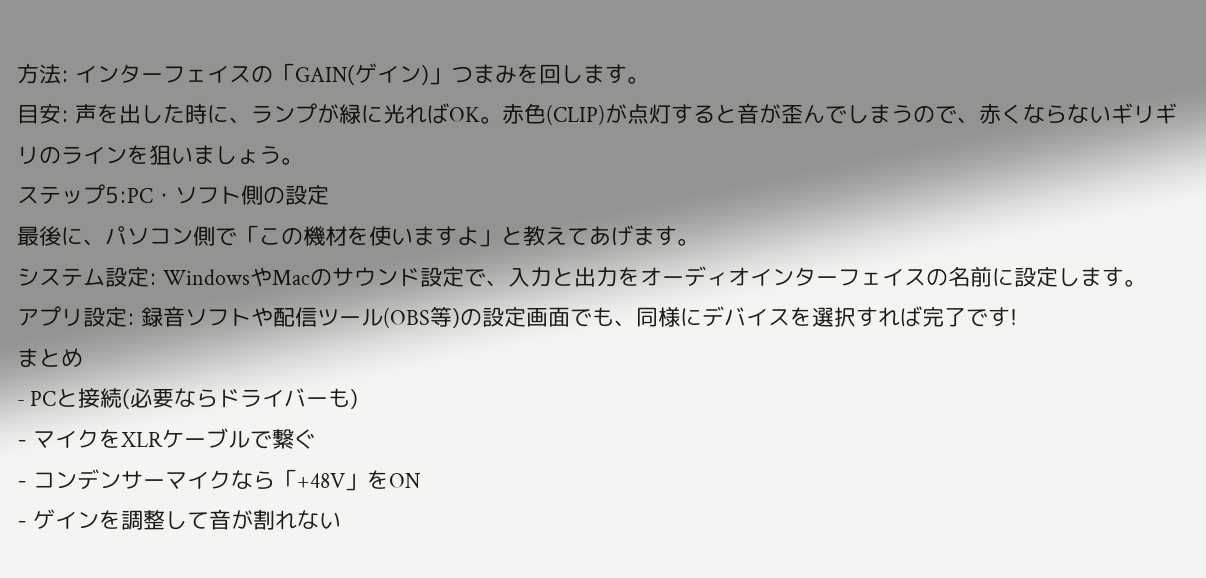方法: インターフェイスの「GAIN(ゲイン)」つまみを回します。
目安: 声を出した時に、ランプが緑に光ればOK。赤色(CLIP)が点灯すると音が歪んでしまうので、赤くならないギリギリのラインを狙いましょう。
ステップ5:PC・ソフト側の設定
最後に、パソコン側で「この機材を使いますよ」と教えてあげます。
システム設定: WindowsやMacのサウンド設定で、入力と出力をオーディオインターフェイスの名前に設定します。
アプリ設定: 録音ソフトや配信ツール(OBS等)の設定画面でも、同様にデバイスを選択すれば完了です!
まとめ
- PCと接続(必要ならドライバーも)
- マイクをXLRケーブルで繋ぐ
- コンデンサーマイクなら「+48V」をON
- ゲインを調整して音が割れない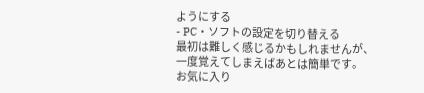ようにする
- PC・ソフトの設定を切り替える
最初は難しく感じるかもしれませんが、
一度覚えてしまえばあとは簡単です。
お気に入り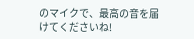のマイクで、最高の音を届けてくださいね!